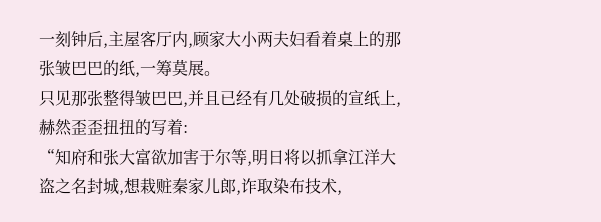一刻钟后,主屋客厅内,顾家大小两夫妇看着桌上的那张皱巴巴的纸,一筹莫展。
只见那张整得皱巴巴,并且已经有几处破损的宣纸上,赫然歪歪扭扭的写着:
“知府和张大富欲加害于尔等,明日将以抓拿江洋大盗之名封城,想栽赃秦家儿郎,诈取染布技术,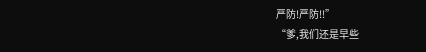严防!严防!!”
“爹,我们还是早些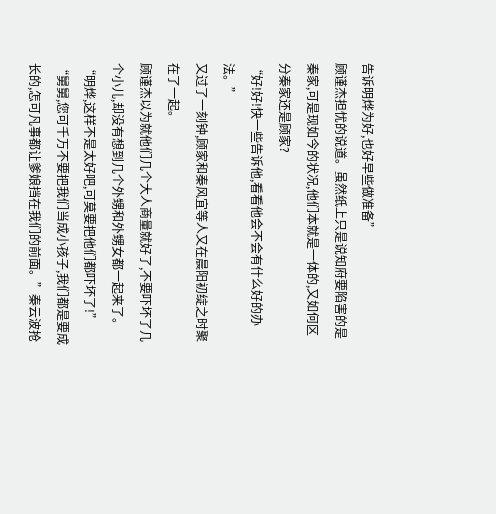告诉明烨为好,也好早些做准备”
顾谨杰担忧的说道。虽然纸上只是说知府要陷害的是秦家,可是现如今的状况,他们本就是一体的,又如何区分秦家还是顾家?
“好!好!快一些告诉他,看看他会不会有什么好的办法。”
又过了一刻钟,顾家和秦风宜等人又在晨阳初绽之时聚在了一起。
顾谨杰以为就他们几个大人商量就好了,不要吓坏了几个小儿,却没有想到几个外甥和外甥女都一起来了。
“明烨,这样不是太好吧,可莫要把他们都吓坏了!”
“舅舅,您可千万不要把我们当成小孩子,我们都是要成长的,怎可凡事都让爹娘挡在我们的前面。”秦云波抢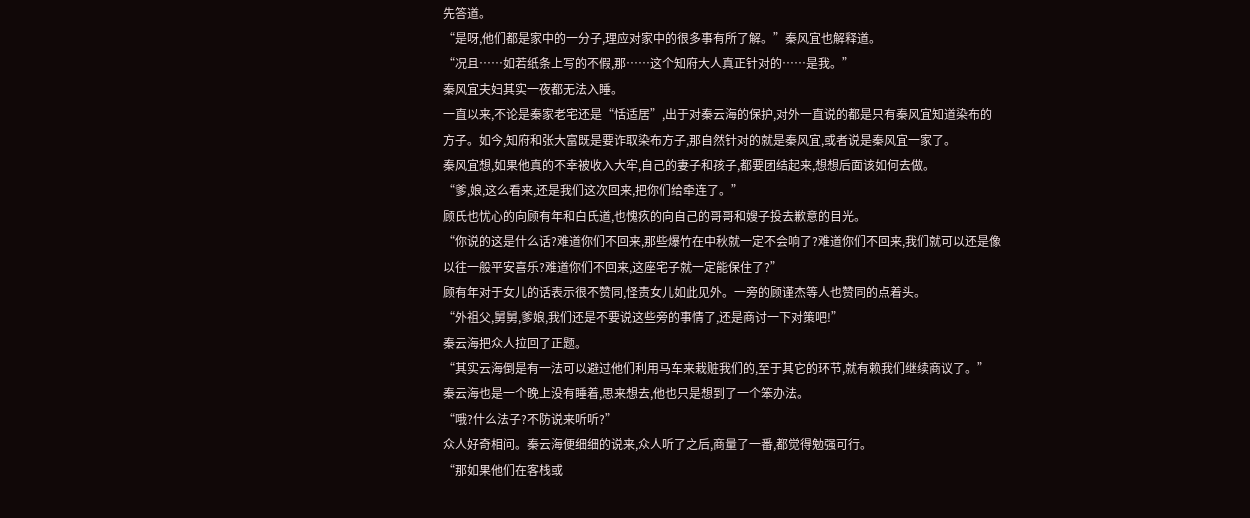先答道。
“是呀,他们都是家中的一分子,理应对家中的很多事有所了解。”秦风宜也解释道。
“况且……如若纸条上写的不假,那……这个知府大人真正针对的……是我。”
秦风宜夫妇其实一夜都无法入睡。
一直以来,不论是秦家老宅还是“恬适居”,出于对秦云海的保护,对外一直说的都是只有秦风宜知道染布的方子。如今,知府和张大富既是要诈取染布方子,那自然针对的就是秦风宜,或者说是秦风宜一家了。
秦风宜想,如果他真的不幸被收入大牢,自己的妻子和孩子,都要团结起来,想想后面该如何去做。
“爹,娘,这么看来,还是我们这次回来,把你们给牵连了。”
顾氏也忧心的向顾有年和白氏道,也愧疚的向自己的哥哥和嫂子投去歉意的目光。
“你说的这是什么话?难道你们不回来,那些爆竹在中秋就一定不会响了?难道你们不回来,我们就可以还是像以往一般平安喜乐?难道你们不回来,这座宅子就一定能保住了?”
顾有年对于女儿的话表示很不赞同,怪责女儿如此见外。一旁的顾谨杰等人也赞同的点着头。
“外祖父,舅舅,爹娘,我们还是不要说这些旁的事情了,还是商讨一下对策吧!”
秦云海把众人拉回了正题。
“其实云海倒是有一法可以避过他们利用马车来栽赃我们的,至于其它的环节,就有赖我们继续商议了。”
秦云海也是一个晚上没有睡着,思来想去,他也只是想到了一个笨办法。
“哦?什么法子?不防说来听听?”
众人好奇相问。秦云海便细细的说来,众人听了之后,商量了一番,都觉得勉强可行。
“那如果他们在客栈或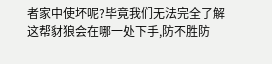者家中使坏呢?毕竟我们无法完全了解这帮豺狼会在哪一处下手,防不胜防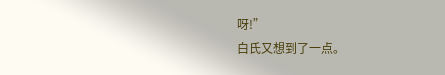呀!”
白氏又想到了一点。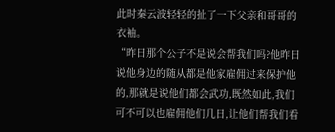此时秦云波轻轻的扯了一下父亲和哥哥的衣袖。
“昨日那个公子不是说会帮我们吗?他昨日说他身边的随从都是他家雇佣过来保护他的,那就是说他们都会武功,既然如此,我们可不可以也雇佣他们几日,让他们帮我们看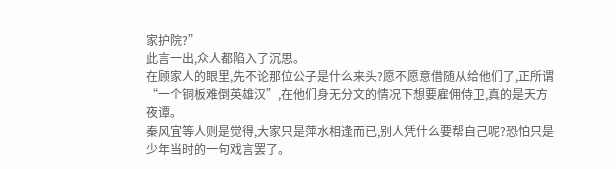家护院?”
此言一出,众人都陷入了沉思。
在顾家人的眼里,先不论那位公子是什么来头?愿不愿意借随从给他们了,正所谓“一个铜板难倒英雄汉”,在他们身无分文的情况下想要雇佣侍卫,真的是天方夜谭。
秦风宜等人则是觉得,大家只是萍水相逢而已,别人凭什么要帮自己呢?恐怕只是少年当时的一句戏言罢了。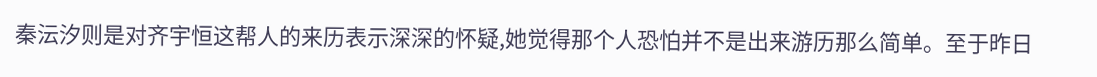秦沄汐则是对齐宇恒这帮人的来历表示深深的怀疑,她觉得那个人恐怕并不是出来游历那么简单。至于昨日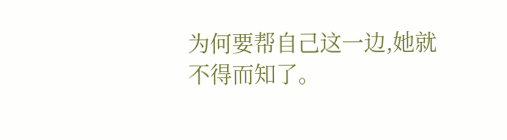为何要帮自己这一边,她就不得而知了。